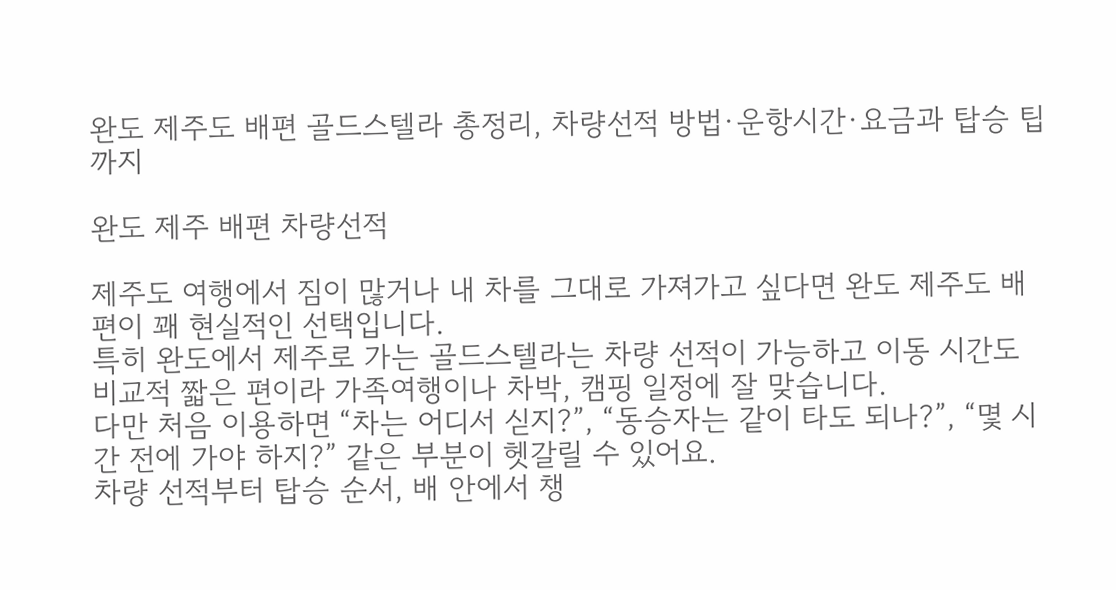완도 제주도 배편 골드스텔라 총정리, 차량선적 방법·운항시간·요금과 탑승 팁까지

완도 제주 배편 차량선적

제주도 여행에서 짐이 많거나 내 차를 그대로 가져가고 싶다면 완도 제주도 배편이 꽤 현실적인 선택입니다.
특히 완도에서 제주로 가는 골드스텔라는 차량 선적이 가능하고 이동 시간도 비교적 짧은 편이라 가족여행이나 차박, 캠핑 일정에 잘 맞습니다.
다만 처음 이용하면 “차는 어디서 싣지?”, “동승자는 같이 타도 되나?”, “몇 시간 전에 가야 하지?” 같은 부분이 헷갈릴 수 있어요.
차량 선적부터 탑승 순서, 배 안에서 챙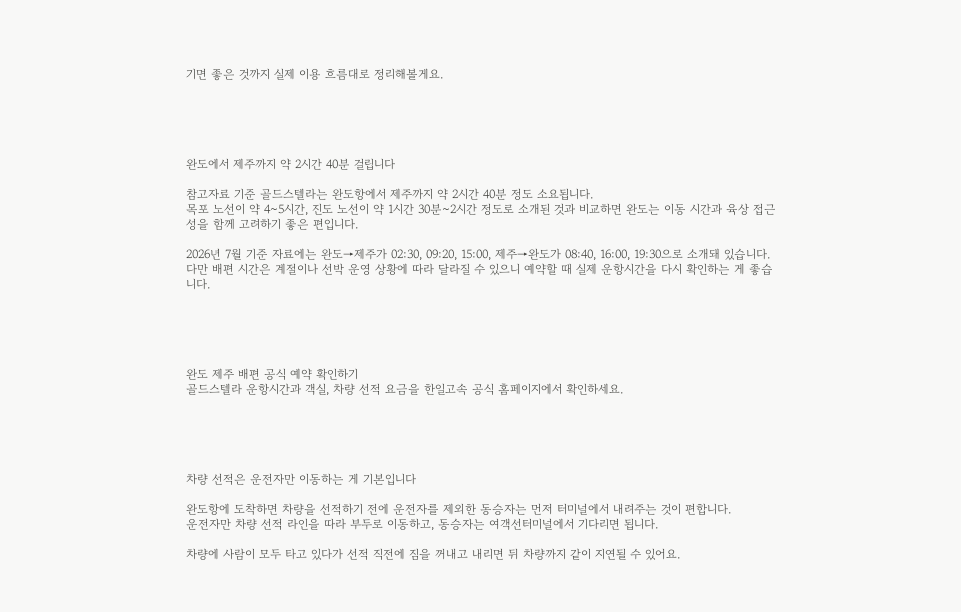기면 좋은 것까지 실제 이용 흐름대로 정리해볼게요.





완도에서 제주까지 약 2시간 40분 걸립니다

참고자료 기준 골드스텔라는 완도항에서 제주까지 약 2시간 40분 정도 소요됩니다.
목포 노선이 약 4~5시간, 진도 노선이 약 1시간 30분~2시간 정도로 소개된 것과 비교하면 완도는 이동 시간과 육상 접근성을 함께 고려하기 좋은 편입니다.

2026년 7월 기준 자료에는 완도→제주가 02:30, 09:20, 15:00, 제주→완도가 08:40, 16:00, 19:30으로 소개돼 있습니다.
다만 배편 시간은 계절이나 선박 운영 상황에 따라 달라질 수 있으니 예약할 때 실제 운항시간을 다시 확인하는 게 좋습니다.





완도 제주 배편 공식 예약 확인하기
골드스텔라 운항시간과 객실, 차량 선적 요금을 한일고속 공식 홈페이지에서 확인하세요.





차량 선적은 운전자만 이동하는 게 기본입니다

완도항에 도착하면 차량을 선적하기 전에 운전자를 제외한 동승자는 먼저 터미널에서 내려주는 것이 편합니다.
운전자만 차량 선적 라인을 따라 부두로 이동하고, 동승자는 여객선터미널에서 기다리면 됩니다.

차량에 사람이 모두 타고 있다가 선적 직전에 짐을 꺼내고 내리면 뒤 차량까지 같이 지연될 수 있어요.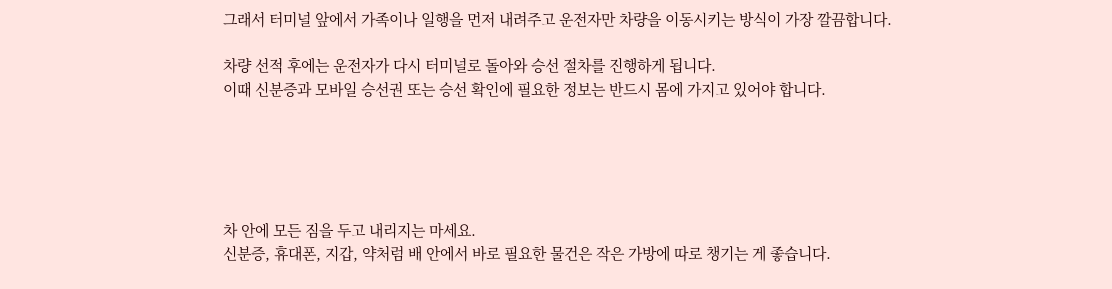그래서 터미널 앞에서 가족이나 일행을 먼저 내려주고 운전자만 차량을 이동시키는 방식이 가장 깔끔합니다.

차량 선적 후에는 운전자가 다시 터미널로 돌아와 승선 절차를 진행하게 됩니다.
이때 신분증과 모바일 승선권 또는 승선 확인에 필요한 정보는 반드시 몸에 가지고 있어야 합니다.





차 안에 모든 짐을 두고 내리지는 마세요.
신분증, 휴대폰, 지갑, 약처럼 배 안에서 바로 필요한 물건은 작은 가방에 따로 챙기는 게 좋습니다.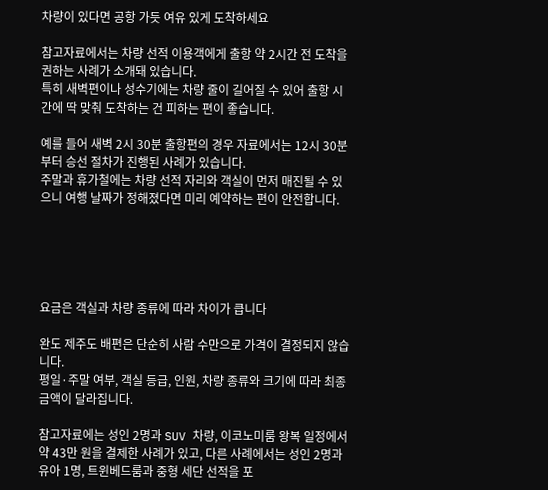차량이 있다면 공항 가듯 여유 있게 도착하세요

참고자료에서는 차량 선적 이용객에게 출항 약 2시간 전 도착을 권하는 사례가 소개돼 있습니다.
특히 새벽편이나 성수기에는 차량 줄이 길어질 수 있어 출항 시간에 딱 맞춰 도착하는 건 피하는 편이 좋습니다.

예를 들어 새벽 2시 30분 출항편의 경우 자료에서는 12시 30분부터 승선 절차가 진행된 사례가 있습니다.
주말과 휴가철에는 차량 선적 자리와 객실이 먼저 매진될 수 있으니 여행 날짜가 정해졌다면 미리 예약하는 편이 안전합니다.





요금은 객실과 차량 종류에 따라 차이가 큽니다

완도 제주도 배편은 단순히 사람 수만으로 가격이 결정되지 않습니다.
평일·주말 여부, 객실 등급, 인원, 차량 종류와 크기에 따라 최종 금액이 달라집니다.

참고자료에는 성인 2명과 SUV 차량, 이코노미룸 왕복 일정에서 약 43만 원을 결제한 사례가 있고, 다른 사례에서는 성인 2명과 유아 1명, 트윈베드룸과 중형 세단 선적을 포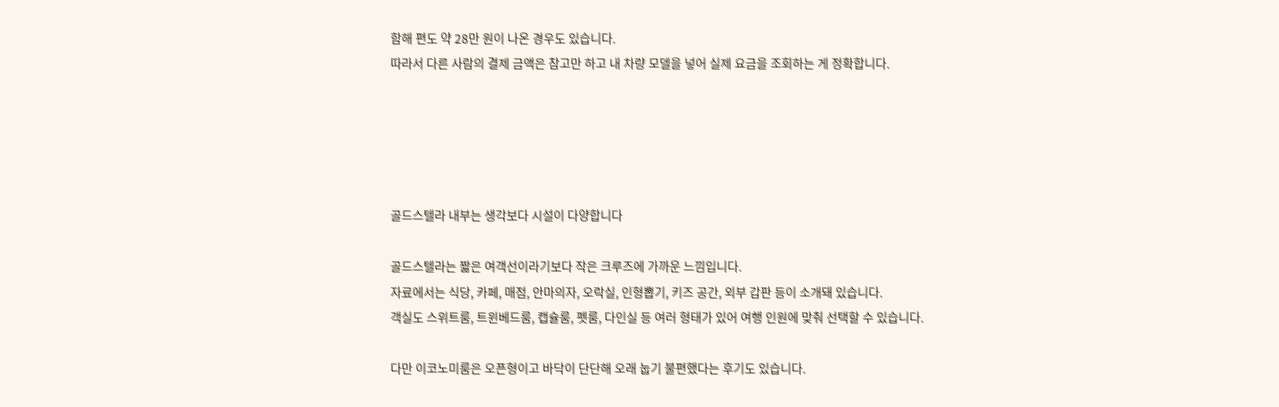함해 편도 약 28만 원이 나온 경우도 있습니다.
따라서 다른 사람의 결제 금액은 참고만 하고 내 차량 모델을 넣어 실제 요금을 조회하는 게 정확합니다.





골드스텔라 내부는 생각보다 시설이 다양합니다

골드스텔라는 짧은 여객선이라기보다 작은 크루즈에 가까운 느낌입니다.
자료에서는 식당, 카페, 매점, 안마의자, 오락실, 인형뽑기, 키즈 공간, 외부 갑판 등이 소개돼 있습니다.
객실도 스위트룸, 트윈베드룸, 캡슐룸, 펫룸, 다인실 등 여러 형태가 있어 여행 인원에 맞춰 선택할 수 있습니다.

다만 이코노미룸은 오픈형이고 바닥이 단단해 오래 눕기 불편했다는 후기도 있습니다.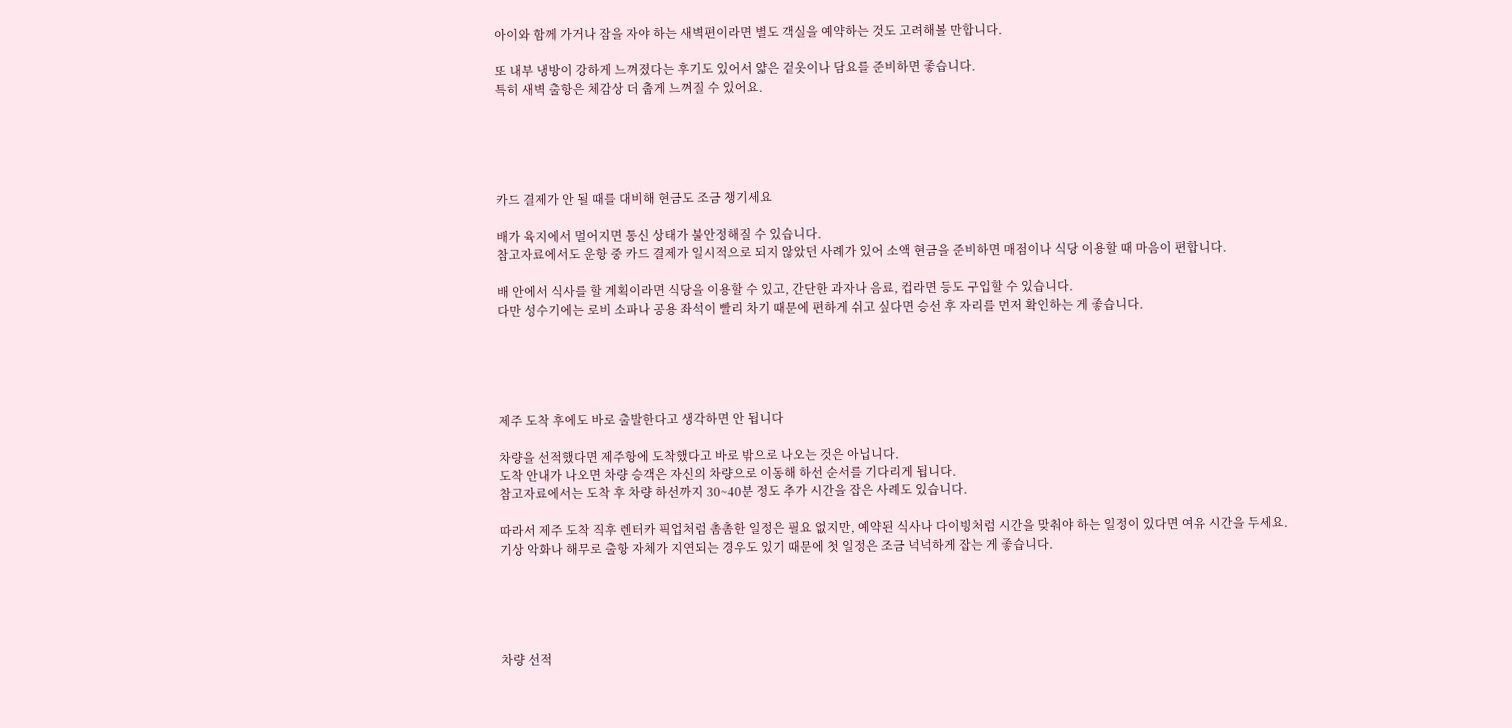아이와 함께 가거나 잠을 자야 하는 새벽편이라면 별도 객실을 예약하는 것도 고려해볼 만합니다.

또 내부 냉방이 강하게 느껴졌다는 후기도 있어서 얇은 겉옷이나 담요를 준비하면 좋습니다.
특히 새벽 출항은 체감상 더 춥게 느껴질 수 있어요.





카드 결제가 안 될 때를 대비해 현금도 조금 챙기세요

배가 육지에서 멀어지면 통신 상태가 불안정해질 수 있습니다.
참고자료에서도 운항 중 카드 결제가 일시적으로 되지 않았던 사례가 있어 소액 현금을 준비하면 매점이나 식당 이용할 때 마음이 편합니다.

배 안에서 식사를 할 계획이라면 식당을 이용할 수 있고, 간단한 과자나 음료, 컵라면 등도 구입할 수 있습니다.
다만 성수기에는 로비 소파나 공용 좌석이 빨리 차기 때문에 편하게 쉬고 싶다면 승선 후 자리를 먼저 확인하는 게 좋습니다.





제주 도착 후에도 바로 출발한다고 생각하면 안 됩니다

차량을 선적했다면 제주항에 도착했다고 바로 밖으로 나오는 것은 아닙니다.
도착 안내가 나오면 차량 승객은 자신의 차량으로 이동해 하선 순서를 기다리게 됩니다.
참고자료에서는 도착 후 차량 하선까지 30~40분 정도 추가 시간을 잡은 사례도 있습니다.

따라서 제주 도착 직후 렌터카 픽업처럼 촘촘한 일정은 필요 없지만, 예약된 식사나 다이빙처럼 시간을 맞춰야 하는 일정이 있다면 여유 시간을 두세요.
기상 악화나 해무로 출항 자체가 지연되는 경우도 있기 때문에 첫 일정은 조금 넉넉하게 잡는 게 좋습니다.





차량 선적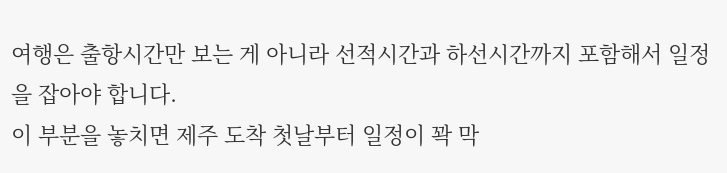여행은 출항시간만 보는 게 아니라 선적시간과 하선시간까지 포함해서 일정을 잡아야 합니다.
이 부분을 놓치면 제주 도착 첫날부터 일정이 꽉 막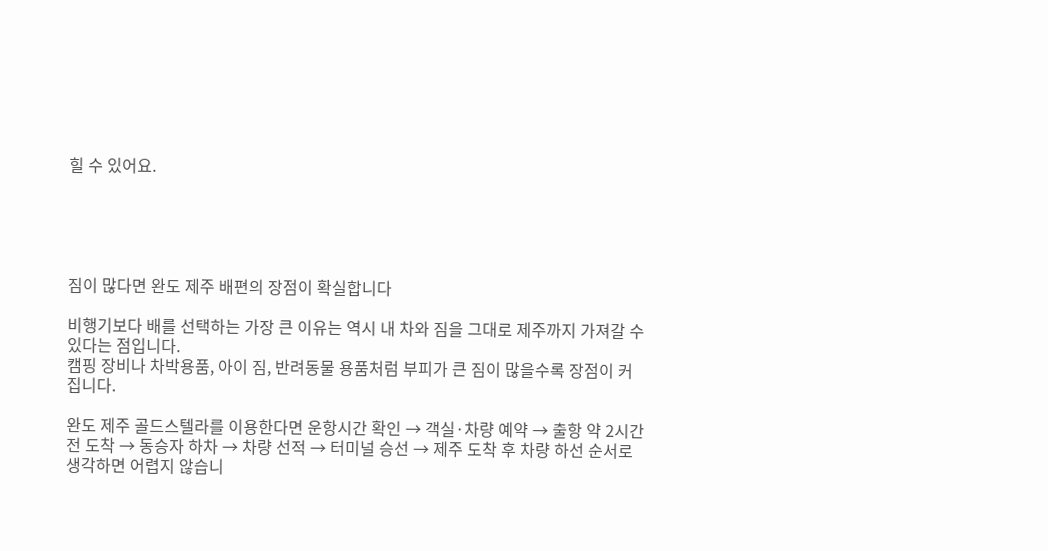힐 수 있어요.





짐이 많다면 완도 제주 배편의 장점이 확실합니다

비행기보다 배를 선택하는 가장 큰 이유는 역시 내 차와 짐을 그대로 제주까지 가져갈 수 있다는 점입니다.
캠핑 장비나 차박용품, 아이 짐, 반려동물 용품처럼 부피가 큰 짐이 많을수록 장점이 커집니다.

완도 제주 골드스텔라를 이용한다면 운항시간 확인 → 객실·차량 예약 → 출항 약 2시간 전 도착 → 동승자 하차 → 차량 선적 → 터미널 승선 → 제주 도착 후 차량 하선 순서로 생각하면 어렵지 않습니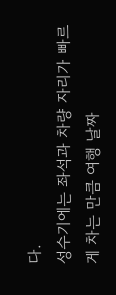다.
성수기에는 좌석과 차량 자리가 빠르게 차는 만큼 여행 날짜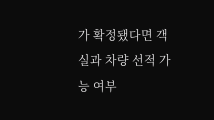가 확정됐다면 객실과 차량 선적 가능 여부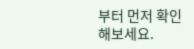부터 먼저 확인해보세요.